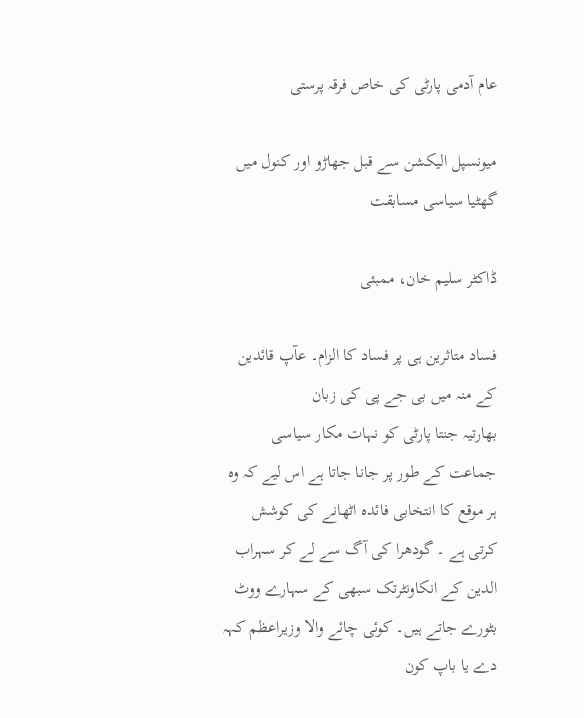عام آدمی پارٹی کی خاص فرقہ پرستی

میونسپل الیکشن سے قبل جھاڑو اور کنول میں گھٹیا سیاسی مسابقت

ڈاکٹر سلیم خان، ممبئی

فساد متاثرین ہی پر فساد کا الزام۔ عآپ قائدین کے منہ میں بی جے پی کی زبان
بھارتیہ جنتا پارٹی کو نہات مکار سیاسی جماعت کے طور پر جانا جاتا ہے اس لیے کہ وہ ہر موقع کا انتخابی فائدہ اٹھانے کی کوشش کرتی ہے ۔ گودھرا کی آگ سے لے کر سہراب الدین کے انکاونٹرتک سبھی کے سہارے ووٹ بٹورے جاتے ہیں۔ کوئی چائے والا وزیراعظم کہہ دے یا باپ کون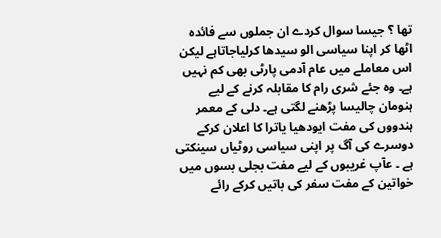تھا ؟ جیسا سوال کردے ان جملوں سے فائدہ اٹھا کر اپنا سیاسی الو سیدھا کرلیاجاتاہے لیکن اس معاملے میں عام آدمی پارٹی بھی کم نہیں ہے۔ وہ جئے شری رام کا مقابلہ کرنے کے لیے ہنومان چالیسا پڑھنے لگتی ہے۔ دلی کے معمر ہندووں کی مفت ایودھیا یاترا کا اعلان کرکے دوسرے کی آگ پر اپنی سیاسی روٹیاں سینکتی ہے ۔ عآپ غریبوں کے لیے مفت بجلی بسوں میں خواتین کے مفت سفر کی باتیں کرکے رائے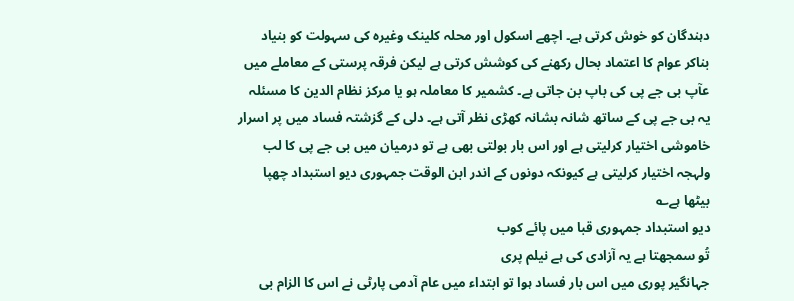دہندگان کو خوش کرتی ہے۔ اچھے اسکول اور محلہ کلینک وغیرہ کی سہولت کو بنیاد بناکر عوام کا اعتماد بحال رکھنے کی کوشش کرتی ہے لیکن فرقہ پرستی کے معاملے میں عآپ بی جے پی کی باپ بن جاتی ہے۔ کشمیر کا معاملہ ہو یا مرکز نظام الدین کا مسئلہ یہ بی جے پی کے ساتھ شانہ بشانہ کھڑی نظر آتی ہے۔ دلی کے گزشتہ فساد میں پر اسرار خاموشی اختیار کرلیتی ہے اور اس بار بولتی بھی ہے تو درمیان میں بی جے پی کا لب ولہجہ اختیار کرلیتی ہے کیونکہ دونوں کے اندر ابن الوقت جمہوری دیو استبداد چھپا بیٹھا ہے؎
دیو استبداد جمہوری قبا میں پائے کوب
تُو سمجھتا ہے یہ آزادی کی ہے نیلم پری
جہانگیر پوری میں اس بار فساد ہوا تو ابتداء میں عام آدمی پارٹی نے اس کا الزام بی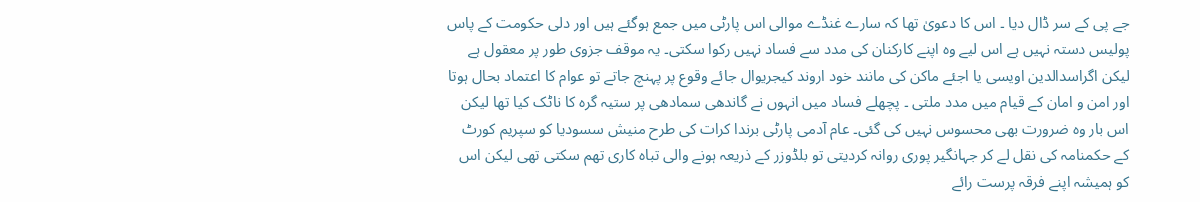جے پی کے سر ڈال دیا ۔ اس کا دعویٰ تھا کہ سارے غنڈے موالی اس پارٹی میں جمع ہوگئے ہیں اور دلی حکومت کے پاس پولیس دستہ نہیں ہے اس لیے وہ اپنے کارکنان کی مدد سے فساد نہیں رکوا سکتی۔ یہ موقف جزوی طور پر معقول ہے لیکن اگراسدالدین اویسی یا اجئے ماکن کی مانند خود اروند کیجریوال جائے وقوع پر پہنچ جاتے تو عوام کا اعتماد بحال ہوتا اور امن و امان کے قیام میں مدد ملتی ۔ پچھلے فساد میں انہوں نے گاندھی سمادھی پر ستیہ گرہ کا ناٹک کیا تھا لیکن اس بار وہ ضرورت بھی محسوس نہیں کی گئی۔ عام آدمی پارٹی برندا کرات کی طرح منیش سسودیا کو سپریم کورٹ کے حکمنامہ کی نقل لے کر جہانگیر پوری روانہ کردیتی تو بلڈوزر کے ذریعہ ہونے والی تباہ کاری تھم سکتی تھی لیکن اس کو ہمیشہ اپنے فرقہ پرست رائے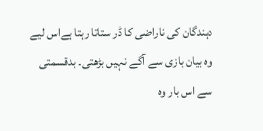دہندگان کی ناراضی کا ڈر ستاتا رہتا ہےاس لیے وہ بیان بازی سے آگے نہیں بڑھتی۔ بدقسمتی سے اس بار وہ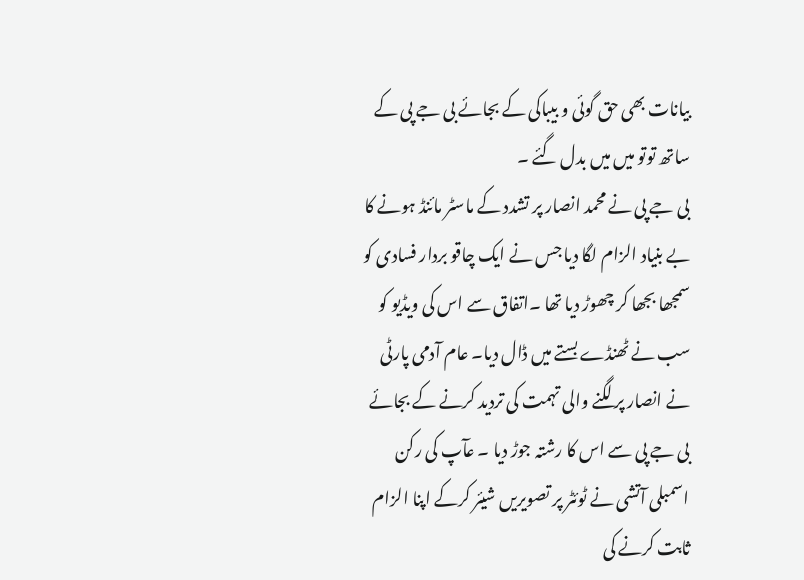بیانات بھی حق گوئی و بیباکی کے بجائے بی جے پی کے ساتھ توتو میں میں بدل گئے ۔
بی جے پی نے محمد انصار پر تشدد کے ماسٹر مائنڈ ہونے کا بے بنیاد الزام لگا دیا جس نے ایک چاقو بردار فسادی کو سمجھا بجھا کر چھوڑ دیا تھا ۔اتفاق سے اس کی ویڈیو کو سب نے ٹھنڈے بستے میں ڈال دیا۔ عام آدمی پارٹی نے انصار پر لگنے والی تہمت کی تردید کرنے کے بجائے بی جے پی سے اس کا رشتہ جوڑ دیا ۔ عآپ کی رکن اسمبلی آتشی نے ٹوئٹر پر تصویریں شیئر کرکے اپنا الزام ثابت کرنے کی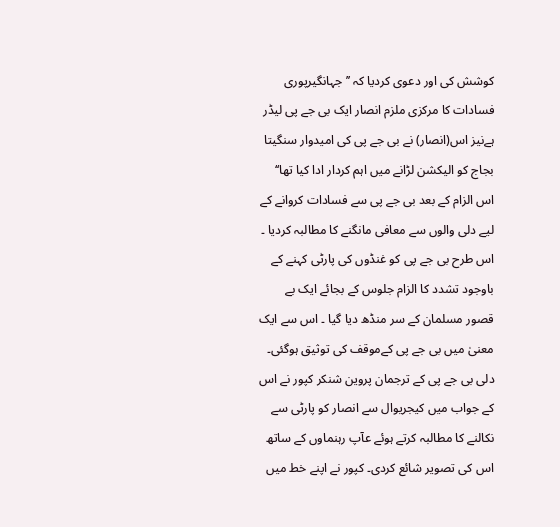کوشش کی اور دعوی کردیا کہ ’’جہانگیرپوری فسادات کا مرکزی ملزم انصار ایک بی جے پی لیڈر ہےنیز اس(انصار) نے بی جے پی کی امیدوار سنگیتا بجاج کو الیکشن لڑانے میں اہم کردار ادا کیا تھا‘‘ اس الزام کے بعد بی جے پی سے فسادات کروانے کے لیے دلی والوں سے معافی مانگنے کا مطالبہ کردیا ۔ اس طرح بی جے پی کو غنڈوں کی پارٹی کہنے کے باوجود تشدد کا الزام جلوس کے بجائے ایک بے قصور مسلمان کے سر منڈھ دیا گیا ۔ اس سے ایک معنیٰ میں بی جے پی کےموقف کی توثیق ہوگئی۔
دلی بی جے پی کے ترجمان پروین شنکر کپور نے اس کے جواب میں کیجریوال سے انصار کو پارٹی سے نکالنے کا مطالبہ کرتے ہوئے عآپ رہنماوں کے ساتھ اس کی تصویر شائع کردی۔ کپور نے اپنے خط میں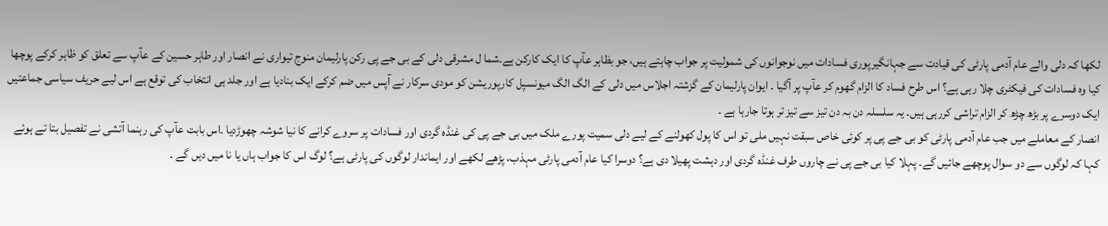لکھا کہ دلی والے عام آدمی پارٹی کی قیادت سے جہانگیرپوری فسادات میں نوجوانوں کی شمولیت پر جواب چاہتے ہیں، جو بظاہر عآپ کا ایک کارکن ہے۔شما ل مشرقی دلی کے بی جے پی رکن پارلیمان منوج تیواری نے انصار اور طاہر حسین کے عآپ سے تعلق کو ظاہر کرکے پوچھا کیا وہ فسادات کی فیکٹری چلا رہی ہے؟ اس طرح فساد کا الزام گھوم کر عآپ پر آگیا ۔ ایوان پارلیمان کے گزشتہ اجلاس میں دلی کے الگ الگ میونسپل کارپوریشن کو مودی سرکار نے آپس میں ضم کرکے ایک بنادیا ہے اور جلد ہی انتخاب کی توقع ہے اس لیے حریف سیاسی جماعتیں ایک دوسرے پر بڑھ چڑھ کر الزام تراشی کررہی ہیں۔ یہ سلسلہ دن بہ دن تیز سے تیز تر ہوتا جارہا ہے ۔
انصار کے معاملے میں جب عام آدمی پارٹی کو بی جے پی پر کوئی خاص سبقت نہیں ملی تو اس کا پول کھولنے کے لیے دلی سمیت پورے ملک میں بی جے پی کی غنڈہ گردی اور فسادات پر سروے کرانے کا نیا شوشہ چھوڑدیا ۔اس بابت عآپ کی رہنما آتشی نے تفصیل بتا تے ہوئے کہا کہ لوگوں سے دو سوال پوچھے جائیں گے۔ پہلا کیا بی جے پی نے چاروں طرف غنڈہ گردی اور دہشت پھیلا دی ہے؟ دوسرا کیا عام آدمی پارٹی مہذب، پڑھے لکھے اور ایماندار لوگوں کی پارٹی ہے؟ لوگ اس کا جواب ہاں یا نا میں دیں گے ۔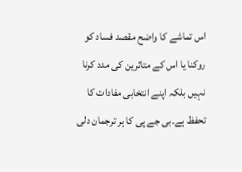اس تماشے کا واضح مقصد فساد کو روکنا یا اس کے متاثرین کی مدد کرنا نہیں بلکہ اپنے انتخابی مفادات کا تحفظ ہے۔بی جے پی کا ہر ترجمان دلی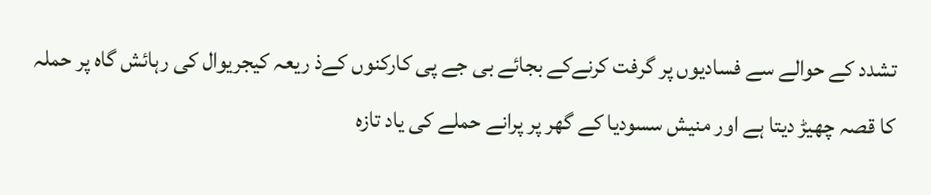تشدد کے حوالے سے فسادیوں پر گرفت کرنےکے بجائے بی جے پی کارکنوں کےذ ریعہ کیجریوال کی رہائش گاہ پر حملہ کا قصہ چھیڑ دیتا ہے اور منیش سسودیا کے گھر پر پرانے حملے کی یاد تازہ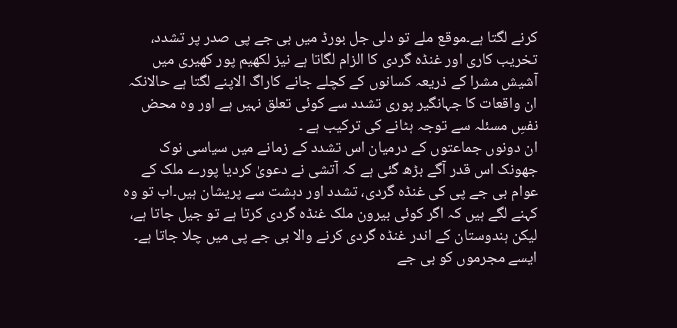کرنے لگتا ہے۔موقع ملے تو دلی جل بورڈ میں بی جے پی صدر پر تشدد، تخریب کاری اور غنڈہ گردی کا الزام لگاتا ہے نیز لکھیم پور کھیری میں آشیش مشرا کے ذریعہ کسانوں کے کچلے جانے کاراگ الاپنے لگتا ہے حالانکہ ان واقعات کا جہانگیر پوری تشدد سے کوئی تعلق نہیں ہے اور وہ محض نفسِ مسئلہ سے توجہ ہٹانے کی ترکیب ہے ۔
ان دونوں جماعتوں کے درمیان اس تشدد کے زمانے میں سیاسی نوک جھونک اس قدر آگے بڑھ گئی ہے کہ آتشی نے دعویٰ کردیا پورے ملک کے عوام بی جے پی کی غنڈہ گردی، تشدد اور دہشت سے پریشان ہیں۔اب تو وہ کہنے لگے ہیں کہ اگر کوئی بیرون ملک غنڈہ گردی کرتا ہے تو جیل جاتا ہے، لیکن ہندوستان کے اندر غنڈہ گردی کرنے والا بی جے پی میں چلا جاتا ہے۔ ایسے مجرموں کو بی جے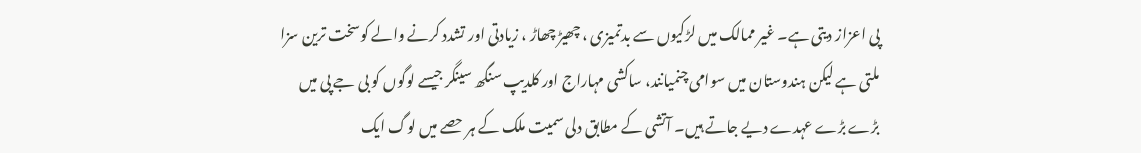پی اعزاز دیتی ہے۔ غیر ممالک میں لڑکیوں سے بدتمیزی ، چھیڑ چھاڑ ، زیادتی اور تشدد کرنے والے کوسخت ترین سزا ملتی ہے لیکن ہندوستان میں سوامی چنمیانند، ساکشی مہاراج اور کلدیپ سنگھ سینگر جیسے لوگوں کو بی جے پی میں بڑے بڑے عہدے دیے جاتے ہیں۔ آتشی کے مطابق دلی سمیت ملک کے ہر حصے میں لوگ ایک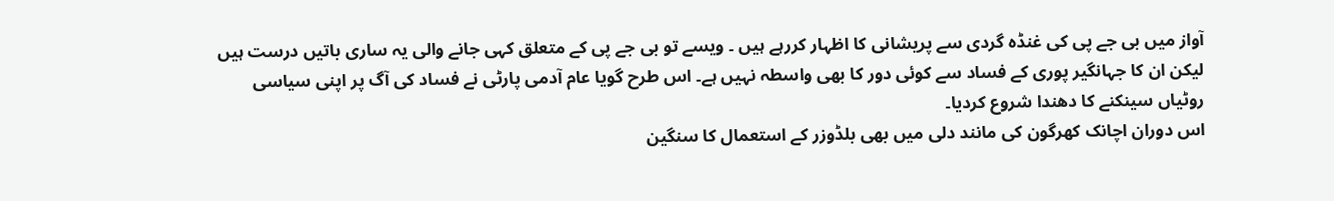آواز میں بی جے پی کی غنڈہ گردی سے پریشانی کا اظہار کررہے ہیں ۔ ویسے تو بی جے پی کے متعلق کہی جانے والی یہ ساری باتیں درست ہیں لیکن ان کا جہانگیر پوری کے فساد سے کوئی دور کا بھی واسطہ نہیں ہے۔ اس طرح گویا عام آدمی پارٹی نے فساد کی آگ پر اپنی سیاسی روٹیاں سینکنے کا دھندا شروع کردیا۔
اس دوران اچانک کھرگون کی مانند دلی میں بھی بلڈوزر کے استعمال کا سنگین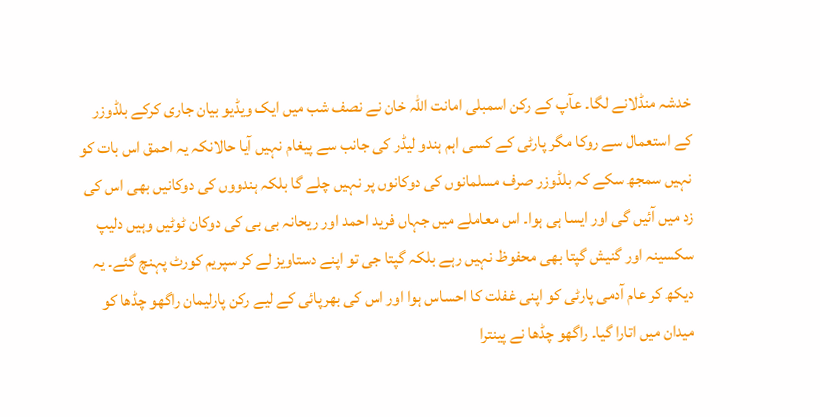خدشہ منڈلانے لگا۔ عآپ کے رکن اسمبلی امانت اللہ خان نے نصف شب میں ایک ویڈیو بیان جاری کرکے بلڈوزر کے استعمال سے روکا مگر پارٹی کے کسی اہم ہندو لیڈر کی جانب سے پیغام نہیں آیا حالانکہ یہ احمق اس بات کو نہیں سمجھ سکے کہ بلڈوزر صرف مسلمانوں کی دوکانوں پر نہیں چلے گا بلکہ ہندووں کی دوکانیں بھی اس کی زد میں آئیں گی اور ایسا ہی ہوا۔ اس معاملے میں جہاں فرید احمد اور ریحانہ بی بی کی دوکان ٹوٹیں وہیں دلیپ سکسینہ اور گنیش گپتا بھی محفوظ نہیں رہے بلکہ گپتا جی تو اپنے دستاویز لے کر سپریم کورٹ پہنچ گئے۔ یہ دیکھ کر عام آدمی پارٹی کو اپنی غفلت کا احساس ہوا اور اس کی بھرپائی کے لیے رکن پارلیمان راگھو چڈھا کو میدان میں اتارا گیا۔ راگھو چڈھا نے پینترا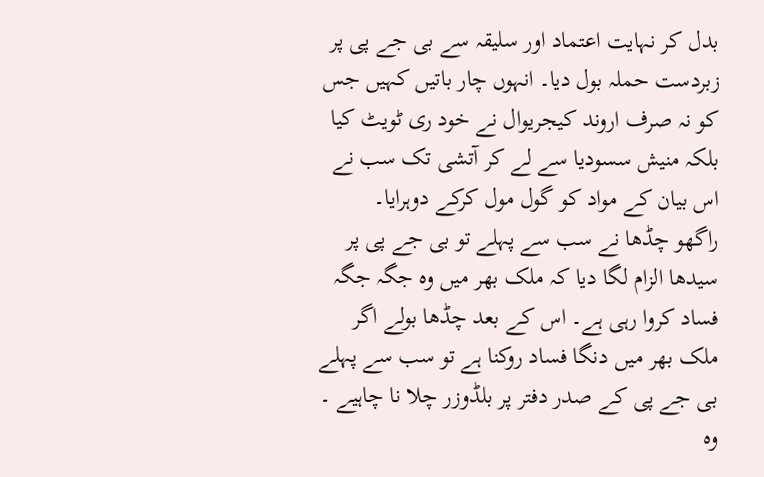بدل کر نہایت اعتماد اور سلیقہ سے بی جے پی پر زبردست حملہ بول دیا۔ انہوں چار باتیں کہیں جس کو نہ صرف اروند کیجریوال نے خود ری ٹویٹ کیا بلکہ منیش سسودیا سے لے کر آتشی تک سب نے اس بیان کے مواد کو گول مول کرکے دوہرایا۔
راگھو چڈھا نے سب سے پہلے تو بی جے پی پر سیدھا الزام لگا دیا کہ ملک بھر میں وہ جگہ جگہ فساد کروا رہی ہے۔ اس کے بعد چڈھا بولے اگر ملک بھر میں دنگا فساد روکنا ہے تو سب سے پہلے بی جے پی کے صدر دفتر پر بلڈوزر چلا نا چاہیے ۔ وہ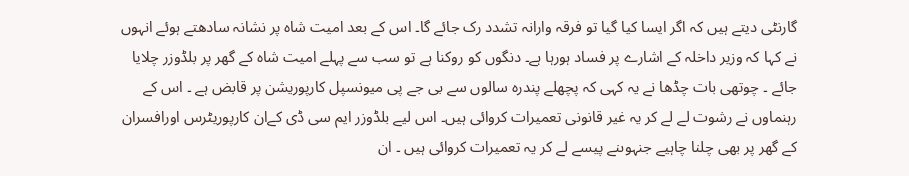گارنٹی دیتے ہیں کہ اگر ایسا کیا گیا تو فرقہ وارانہ تشدد رک جائے گا۔ اس کے بعد امیت شاہ پر نشانہ سادھتے ہوئے انہوں نے کہا کہ وزیر داخلہ کے اشارے پر فساد ہورہا ہے۔ دنگوں کو روکنا ہے تو سب سے پہلے امیت شاہ کے گھر پر بلڈوزر چلایا جائے ۔ چوتھی بات چڈھا نے یہ کہی کہ پچھلے پندرہ سالوں سے بی جے پی میونسپل کارپوریشن پر قابض ہے ۔ اس کے رہنماوں نے رشوت لے لے کر یہ غیر قانونی تعمیرات کروائی ہیں۔ اس لیے بلڈوزر ایم سی ڈی کےان کارپوریٹرس اورافسران کے گھر پر بھی چلنا چاہیے جنہوںنے پیسے لے کر یہ تعمیرات کروائی ہیں ۔ ان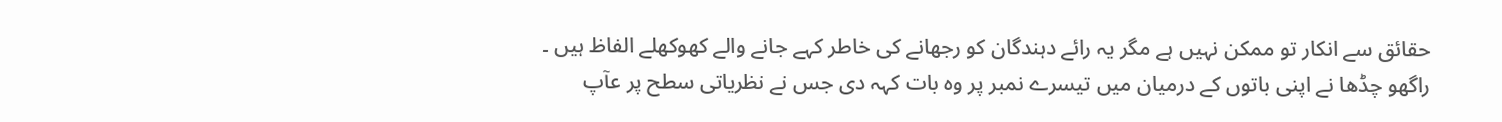حقائق سے انکار تو ممکن نہیں ہے مگر یہ رائے دہندگان کو رجھانے کی خاطر کہے جانے والے کھوکھلے الفاظ ہیں ۔
راگھو چڈھا نے اپنی باتوں کے درمیان میں تیسرے نمبر پر وہ بات کہہ دی جس نے نظریاتی سطح پر عآپ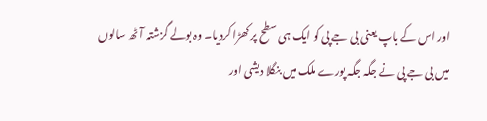اور اس کے باپ یعنی بی جے پی کو ایک ہی سطح پر کھڑا کردیا۔ وہ بولے گزشتہ آٹھ سالوں میں بی جے پی نے جگہ جگہ پورے ملک میں بنگلا دیشی اور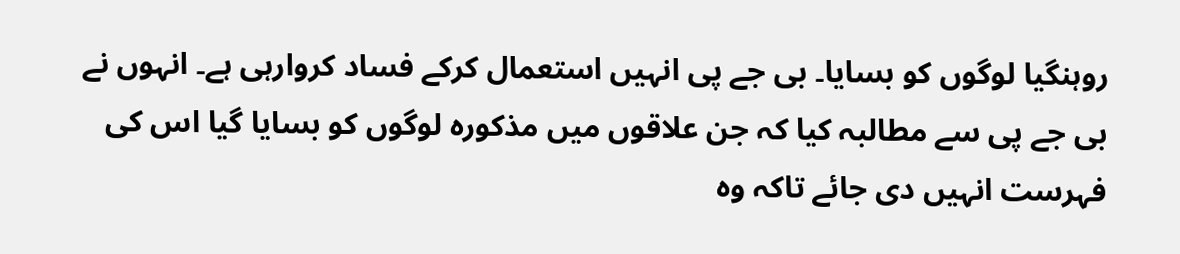روہنگیا لوگوں کو بسایا۔ بی جے پی انہیں استعمال کرکے فساد کروارہی ہے۔ انہوں نے بی جے پی سے مطالبہ کیا کہ جن علاقوں میں مذکورہ لوگوں کو بسایا گیا اس کی فہرست انہیں دی جائے تاکہ وہ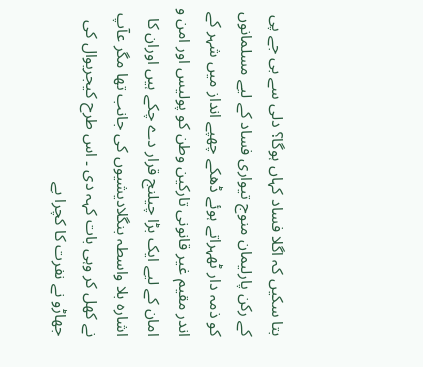بتا سکیں کہ اگلا فساد کہاں ہوگا؟ دلی سے بی جے پی کے رکن پارلیمان منوج تیواری فساد کے لیے مسلمانوں کو ذمہ دار ٹھہراتے ہوئے ڈھکے چھپے انداز میں شہر کے اندر مقیم غیر قانونی تارکین وطن کو پولیس اور امن و امان کے لیے ایک بڑا چیلنج قرار دے چکے ہیں اوران کا اشارہ بلا واسطہ بنگلادیشیوں کی جانب تھا مگر عآپ نے کھل کر وہی بات کہہ دی ۔ اس طرح کیجریوال کی جھاڑو نے نفرت کا کچرا بے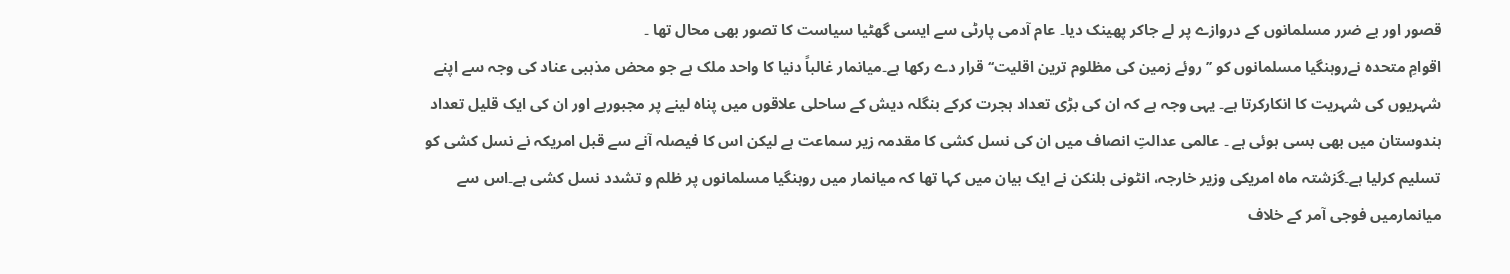قصور اور بے ضرر مسلمانوں کے دروازے پر لے جاکر پھینک دیا۔ عام آدمی پارٹی سے ایسی گھٹیا سیاست کا تصور بھی محال تھا ۔
اقوامِ متحدہ نےروہنگیا مسلمانوں کو ’’روئے زمین کی مظلوم ترین اقلیت‘‘ قرار دے رکھا ہے۔میانمار غالباً دنیا کا واحد ملک ہے جو محض مذہبی عناد کی وجہ سے اپنے شہریوں کی شہریت کا انکارکرتا ہے۔ یہی وجہ ہے کہ ان کی بڑی تعداد ہجرت کرکے بنگلہ دیش کے ساحلی علاقوں میں پناہ لینے پر مجبورہے اور ان کی ایک قلیل تعداد ہندوستان میں بھی بسی ہوئی ہے ۔ عالمی عدالتِ انصاف میں ان کی نسل کشی کا مقدمہ زیر سماعت ہے لیکن اس کا فیصلہ آنے سے قبل امریکہ نے نسل کشی کو تسلیم کرلیا ہے۔گزشتہ ماہ امریکی وزیر خارجہ، انٹونی بلنکن نے ایک بیان میں کہا تھا کہ میانمار میں روہنگیا مسلمانوں پر ظلم و تشدد نسل کشی ہے۔اس سے میانمارمیں فوجی آمر کے خلاف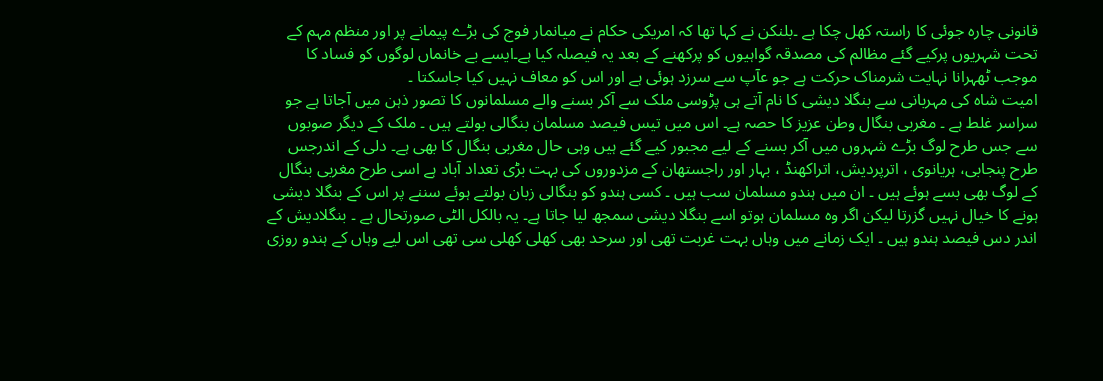قانونی چارہ جوئی کا راستہ کھل چکا ہے ۔بلنکن نے کہا تھا کہ امریکی حکام نے میانمار فوج کی بڑے پیمانے پر اور منظم مہم کے تحت شہریوں پرکیے گئے مظالم کی مصدقہ گواہیوں کو پرکھنے کے بعد یہ فیصلہ کیا ہے۔ایسے بے خانماں لوگوں کو فساد کا موجب ٹھہرانا نہایت شرمناک حرکت ہے جو عآپ سے سرزد ہوئی ہے اور اس کو معاف نہیں کیا جاسکتا ۔
امیت شاہ کی مہربانی سے بنگلا دیشی کا نام آتے ہی پڑوسی ملک سے آکر بسنے والے مسلمانوں کا تصور ذہن میں آجاتا ہے جو سراسر غلط ہے ۔ مغربی بنگال وطن عزیز کا حصہ ہے۔ اس میں تیس فیصد مسلمان بنگالی بولتے ہیں ۔ ملک کے دیگر صوبوں سے جس طرح لوگ بڑے شہروں میں آکر بسنے کے لیے مجبور کیے گئے ہیں وہی حال مغربی بنگال کا بھی ہے۔ دلی کے اندرجس طرح پنجابی، ہریانوی ، اترپردیش، اتراکھنڈ ، بہار اور راجستھان کے مزدوروں کی بہت بڑی تعداد آباد ہے اسی طرح مغربی بنگال کے لوگ بھی بسے ہوئے ہیں ۔ ان میں ہندو مسلمان سب ہیں ۔ کسی ہندو کو بنگالی زبان بولتے ہوئے سننے پر اس کے بنگلا دیشی ہونے کا خیال نہیں گزرتا لیکن اگر وہ مسلمان ہوتو اسے بنگلا دیشی سمجھ لیا جاتا ہے۔ یہ بالکل الٹی صورتحال ہے ۔ بنگلادیش کے اندر دس فیصد ہندو ہیں ۔ ایک زمانے میں وہاں بہت غربت تھی اور سرحد بھی کھلی کھلی سی تھی اس لیے وہاں کے ہندو روزی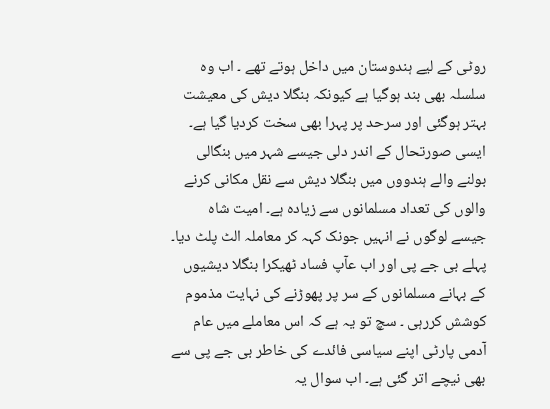روٹی کے لیے ہندوستان میں داخل ہوتے تھے ۔ اب وہ سلسلہ بھی بند ہوگیا ہے کیونکہ بنگلا دیش کی معیشت بہتر ہوگئی اور سرحد پر پہرا بھی سخت کردیا گیا ہے۔
ایسی صورتحال کے اندر دلی جیسے شہر میں بنگالی بولنے والے ہندووں میں بنگلا دیش سے نقل مکانی کرنے والوں کی تعداد مسلمانوں سے زیادہ ہے۔ امیت شاہ جیسے لوگوں نے انہیں جونک کہہ کر معاملہ الٹ پلٹ دیا۔ پہلے بی جے پی اور اب عآپ فساد ٹھیکرا بنگلا دیشیوں کے بہانے مسلمانوں کے سر پر پھوڑنے کی نہایت مذموم کوشش کررہی ۔ سچ تو یہ ہے کہ اس معاملے میں عام آدمی پارٹی اپنے سیاسی فائدے کی خاطر بی جے پی سے بھی نیچے اتر گئی ہے۔ اب سوال یہ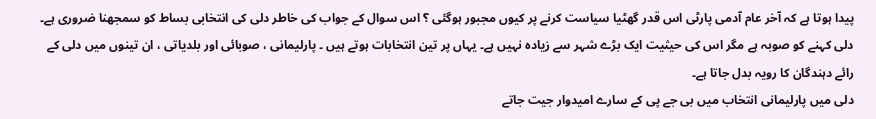پیدا ہوتا ہے کہ آخر عام آدمی پارٹی اس قدر گھٹیا سیاست کرنے پر کیوں مجبور ہوگئی ؟ اس سوال کے جواب کی خاطر دلی کی انتخابی بساط کو سمجھنا ضروری ہے۔ دلی کہنے کو صوبہ ہے مگر اس کی حیثیت ایک بڑے شہر سے زیادہ نہیں ہے۔ یہاں پر تین انتخابات ہوتے ہیں ۔ پارلیمانی ، صوبائی اور بلدیاتی ، ان تینوں میں دلی کے رائے دہندگان کا رویہ بدل جاتا ہے۔
دلی میں پارلیمانی انتخاب میں بی جے پی کے سارے امیدوار جیت جاتے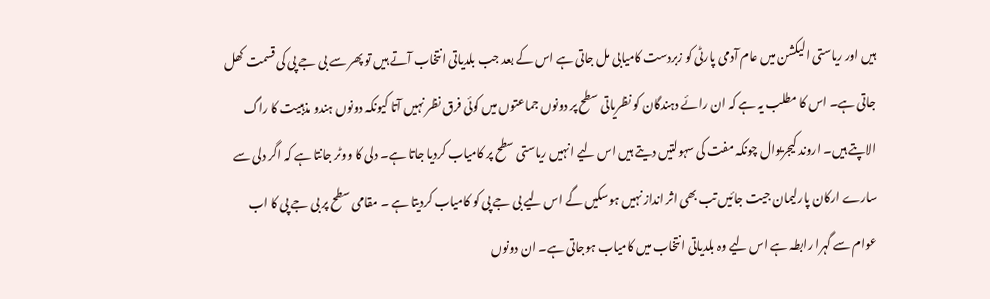ہیں اور ریاستی الیکشن میں عام آدمی پارٹی کو زبردست کامیابی مل جاتی ہے اس کے بعد جب بلدیاتی انتخاب آتے ہیں تو پھر سے بی جے پی کی قسمت کھل جاتی ہے۔ اس کا مطلب یہ ہے کہ ان رائے دہندگان کو نظریاتی سطح پر دونوں جماعتوں میں کوئی فرق نظر نہیں آتا کیونکہ دونوں ہندو مذہبیت کا راگ الاپتے ہیں۔ اروند کیجریوال چونکہ مفت کی سہولتیں دیتے ہیں اس لیے انہیں ریاستی سطح پر کامیاب کردیا جاتا ہے۔ دلی کا ووٹر جانتا ہے کہ اگر دلی سے سارے ارکان پارلیمان جیت جائیں تب بھی اثر انداز نہیں ہوسکیں گے اس لیے بی جے پی کو کامیاب کردیتا ہے ۔ مقامی سطح پر بی جے پی کا اب عوام سے گہرا رابطہ ہے اس لیے وہ بلدیاتی انتخاب میں کامیاب ہوجاتی ہے۔ ان دونوں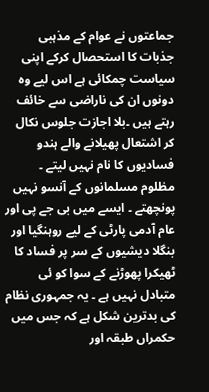جماعتوں نے عوام کے مذہبی جذبات کا استحصال کرکے اپنی سیاست چمکائی ہے اس لیے وہ دونوں ان کی ناراضی سے خائف رہتے ہیں ۔بلا اجازت جلوس نکال کر اشتعال پھیلانے والے ہندو فسادیوں کا نام نہیں لیتے ۔ مظلوم مسلمانوں کے آنسو نہیں پونچھتے ۔ ایسے میں بی جے پی اور عام آدمی پارٹی کے لیے روہنگیا اور بنگلا دیشیوں کے سر پر فساد کا ٹھیکرا پھوڑنے کے سوا کو ئی متبادل نہیں ہے ۔ یہ جمہوری نظام کی بدترین شکل ہے کہ جس میں حکمراں طبقہ اور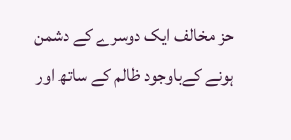حز مخالف ایک دوسرے کے دشمن ہونے کےباوجود ظالم کے ساتھ اور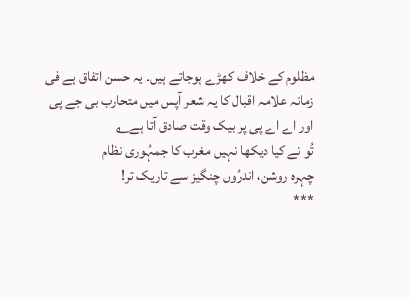مظلوم کے خلاف کھڑے ہوجاتے ہیں۔ یہ حسن اتفاق ہے فی زمانہ علامہ اقبال کا یہ شعر آپس میں متحارب بی جے پی اور اے اے پی پر بیک وقت صادق آتا ہے؎
تُو نے کیا دیکھا نہیں مغرب کا جمہُوری نظام
چہرہ روشن، اندرُوں چنگیز سے تاریک تر!
***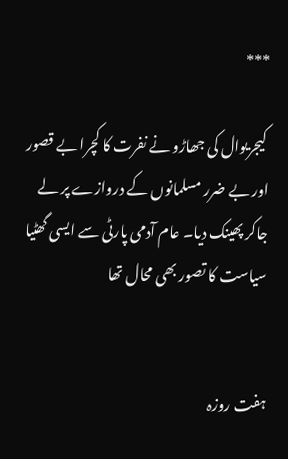***

 کیجریوال کی جھاڑو نے نفرت کا کچرا بے قصور اور بے ضرر مسلمانوں کے دروازے پر لے جاکر پھینک دیا۔ عام آدمی پارٹی سے ایسی گھٹیا سیاست کا تصور بھی محال تھا


ہفت روزہ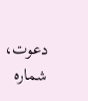دعوت، شمارہ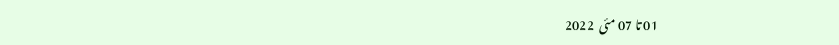01 تا 07 مئی  2022